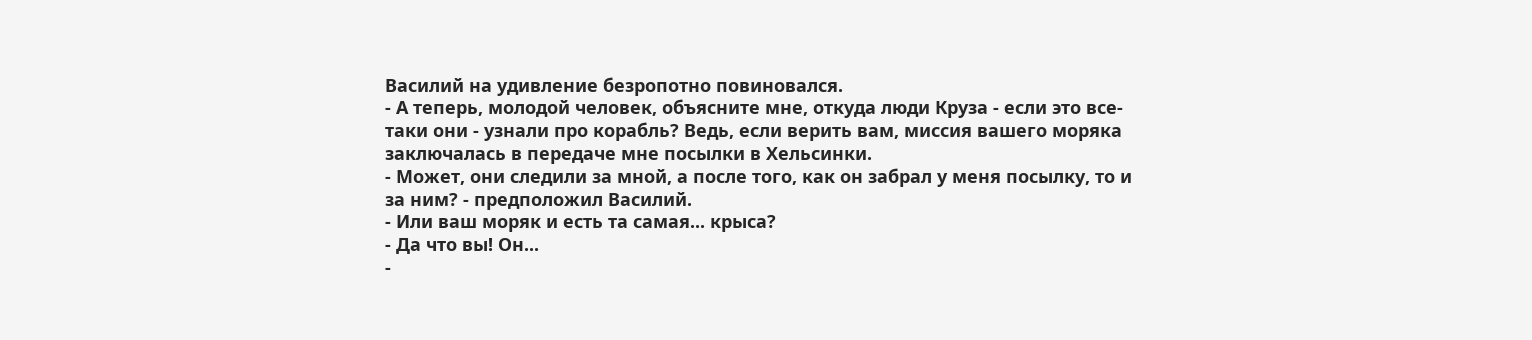Василий на удивление безропотно повиновался.
- А теперь, молодой человек, объясните мне, откуда люди Круза - если это все-таки они - узнали про корабль? Ведь, если верить вам, миссия вашего моряка заключалась в передаче мне посылки в Хельсинки.
- Может, они следили за мной, а после того, как он забрал у меня посылку, то и за ним? - предположил Василий.
- Или ваш моряк и есть та самая... крыса?
- Да что вы! Он...
-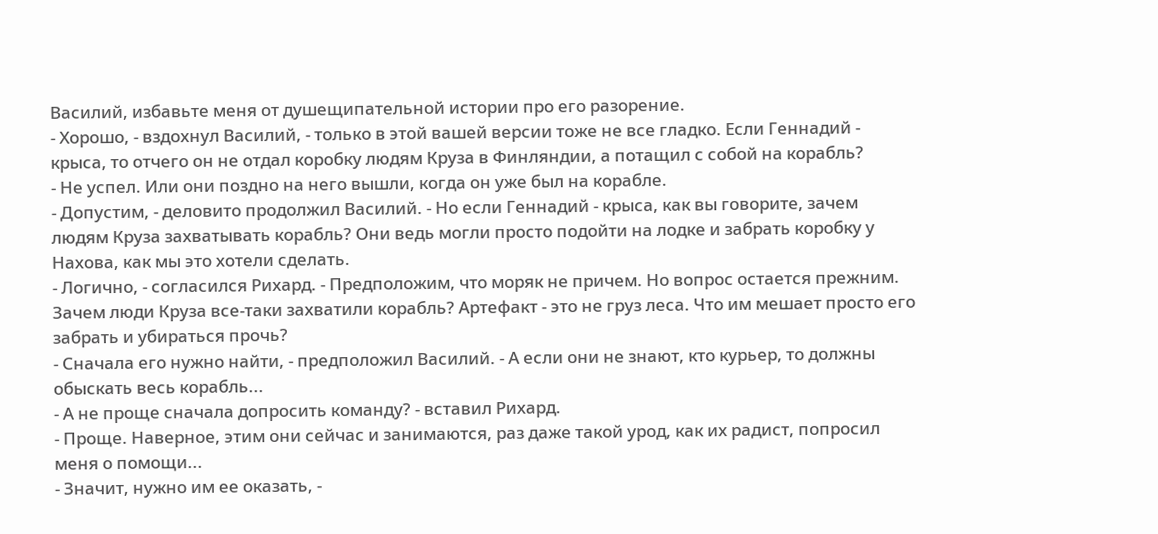Василий, избавьте меня от душещипательной истории про его разорение.
- Хорошо, - вздохнул Василий, - только в этой вашей версии тоже не все гладко. Если Геннадий - крыса, то отчего он не отдал коробку людям Круза в Финляндии, а потащил с собой на корабль?
- Не успел. Или они поздно на него вышли, когда он уже был на корабле.
- Допустим, - деловито продолжил Василий. - Но если Геннадий - крыса, как вы говорите, зачем людям Круза захватывать корабль? Они ведь могли просто подойти на лодке и забрать коробку у Нахова, как мы это хотели сделать.
- Логично, - согласился Рихард. - Предположим, что моряк не причем. Но вопрос остается прежним. Зачем люди Круза все-таки захватили корабль? Артефакт - это не груз леса. Что им мешает просто его забрать и убираться прочь?
- Сначала его нужно найти, - предположил Василий. - А если они не знают, кто курьер, то должны обыскать весь корабль...
- А не проще сначала допросить команду? - вставил Рихард.
- Проще. Наверное, этим они сейчас и занимаются, раз даже такой урод, как их радист, попросил меня о помощи...
- Значит, нужно им ее оказать, -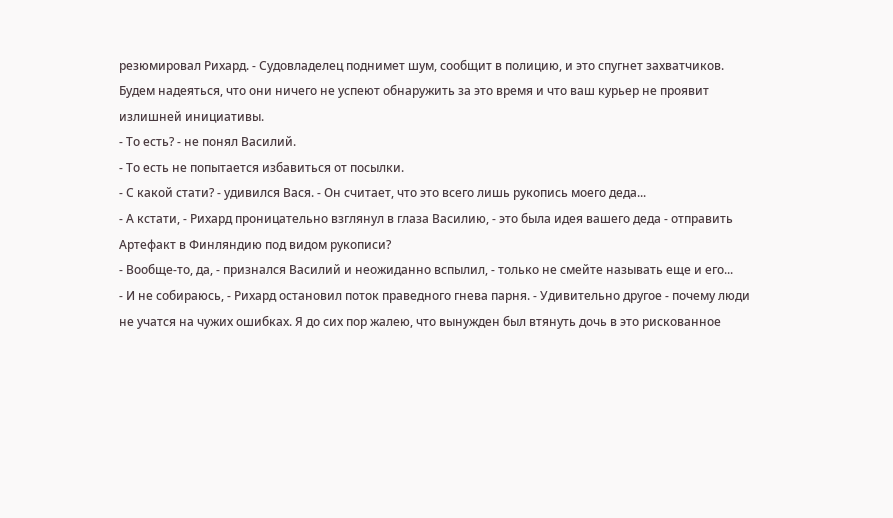резюмировал Рихард. - Судовладелец поднимет шум, сообщит в полицию, и это спугнет захватчиков. Будем надеяться, что они ничего не успеют обнаружить за это время и что ваш курьер не проявит излишней инициативы.
- То есть? - не понял Василий.
- То есть не попытается избавиться от посылки.
- С какой стати? - удивился Вася. - Он считает, что это всего лишь рукопись моего деда...
- А кстати, - Рихард проницательно взглянул в глаза Василию, - это была идея вашего деда - отправить Артефакт в Финляндию под видом рукописи?
- Вообще-то, да, - признался Василий и неожиданно вспылил, - только не смейте называть еще и его...
- И не собираюсь, - Рихард остановил поток праведного гнева парня. - Удивительно другое - почему люди не учатся на чужих ошибках. Я до сих пор жалею, что вынужден был втянуть дочь в это рискованное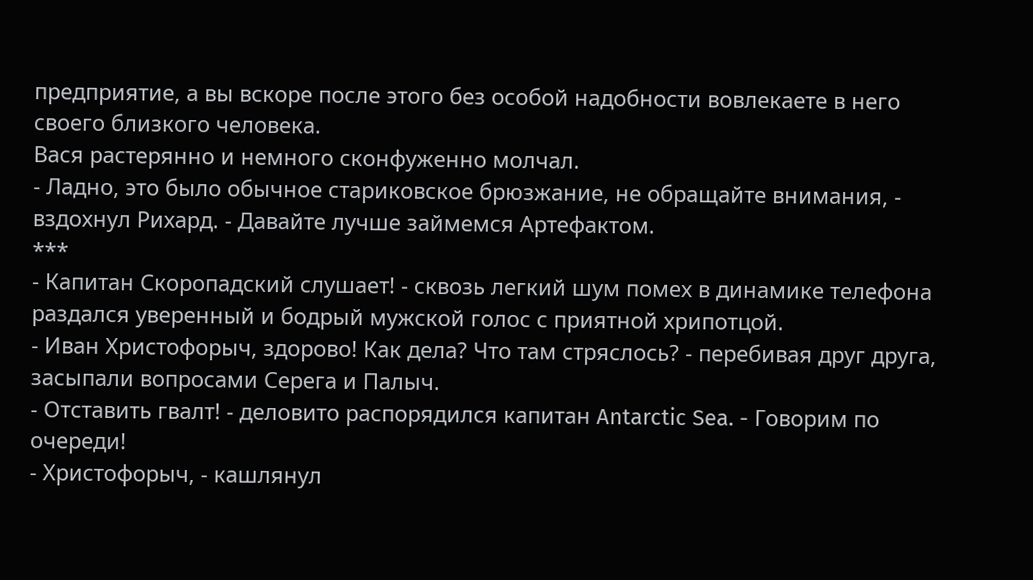предприятие, а вы вскоре после этого без особой надобности вовлекаете в него своего близкого человека.
Вася растерянно и немного сконфуженно молчал.
- Ладно, это было обычное стариковское брюзжание, не обращайте внимания, - вздохнул Рихард. - Давайте лучше займемся Артефактом.
***
- Капитан Скоропадский слушает! - сквозь легкий шум помех в динамике телефона раздался уверенный и бодрый мужской голос с приятной хрипотцой.
- Иван Христофорыч, здорово! Как дела? Что там стряслось? - перебивая друг друга, засыпали вопросами Серега и Палыч.
- Отставить гвалт! - деловито распорядился капитан Antarctic Sea. - Говорим по очереди!
- Христофорыч, - кашлянул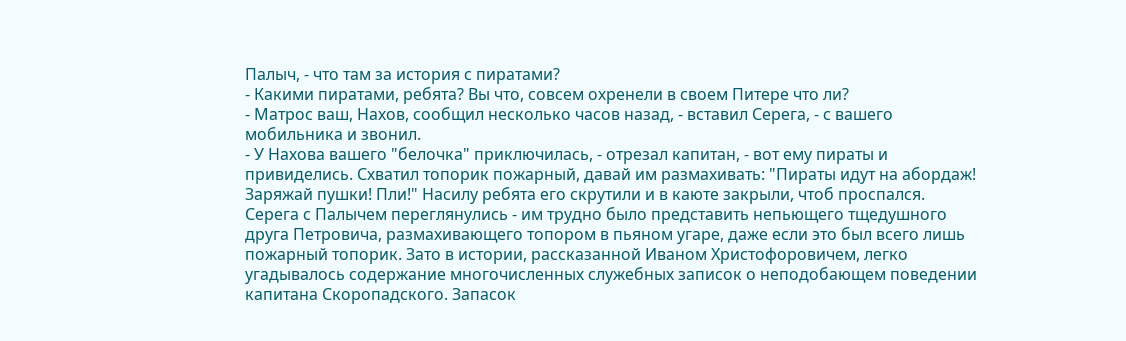Палыч, - что там за история с пиратами?
- Какими пиратами, ребята? Вы что, совсем охренели в своем Питере что ли?
- Матрос ваш, Нахов, сообщил несколько часов назад, - вставил Серега, - с вашего мобильника и звонил.
- У Нахова вашего "белочка" приключилась, - отрезал капитан, - вот ему пираты и привиделись. Схватил топорик пожарный, давай им размахивать: "Пираты идут на абордаж! Заряжай пушки! Пли!" Насилу ребята его скрутили и в каюте закрыли, чтоб проспался.
Серега с Палычем переглянулись - им трудно было представить непьющего тщедушного друга Петровича, размахивающего топором в пьяном угаре, даже если это был всего лишь пожарный топорик. Зато в истории, рассказанной Иваном Христофоровичем, легко угадывалось содержание многочисленных служебных записок о неподобающем поведении капитана Скоропадского. Запасок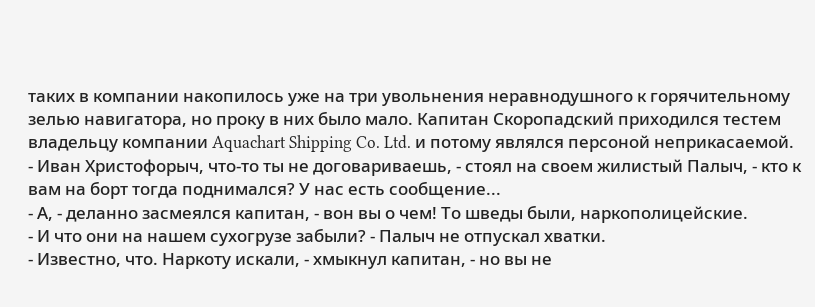таких в компании накопилось уже на три увольнения неравнодушного к горячительному зелью навигатора, но проку в них было мало. Капитан Скоропадский приходился тестем владельцу компании Aquachart Shipping Co. Ltd. и потому являлся персоной неприкасаемой.
- Иван Христофорыч, что-то ты не договариваешь, - стоял на своем жилистый Палыч, - кто к вам на борт тогда поднимался? У нас есть сообщение...
- А, - деланно засмеялся капитан, - вон вы о чем! То шведы были, наркополицейские.
- И что они на нашем сухогрузе забыли? - Палыч не отпускал хватки.
- Известно, что. Наркоту искали, - хмыкнул капитан, - но вы не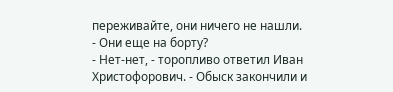переживайте, они ничего не нашли.
- Они еще на борту?
- Нет-нет, - торопливо ответил Иван Христофорович. - Обыск закончили и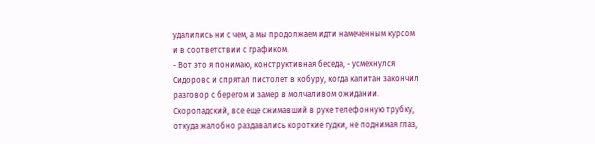удалились ни с чем, а мы продолжаем идти намеченным курсом и в соответствии с графиком.
- Вот это я понимаю, конструктивная беседа, - усмехнулся Сидоровс и спрятал пистолет в кобуру, когда капитан закончил разговор с берегом и замер в молчаливом ожидании.
Скоропадский, все еще сжимавший в руке телефонную трубку, откуда жалобно раздавались короткие гудки, не поднимая глаз,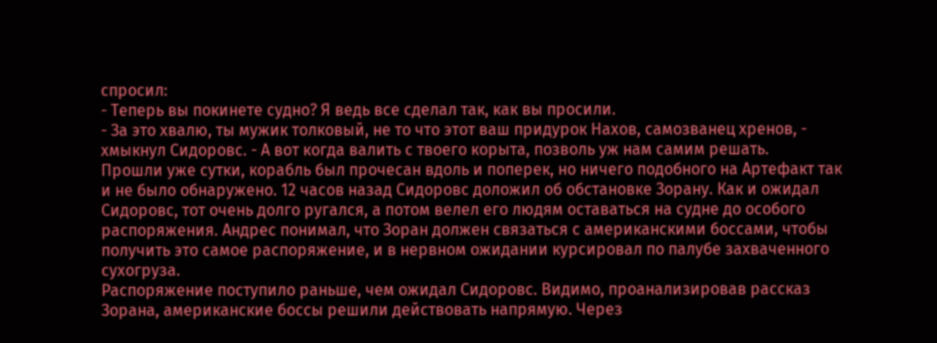спросил:
- Теперь вы покинете судно? Я ведь все сделал так, как вы просили.
- За это хвалю, ты мужик толковый, не то что этот ваш придурок Нахов, самозванец хренов, - хмыкнул Сидоровс. - А вот когда валить с твоего корыта, позволь уж нам самим решать.
Прошли уже сутки, корабль был прочесан вдоль и поперек, но ничего подобного на Артефакт так и не было обнаружено. 12 часов назад Сидоровс доложил об обстановке Зорану. Как и ожидал Сидоровс, тот очень долго ругался, а потом велел его людям оставаться на судне до особого распоряжения. Андрес понимал, что Зоран должен связаться с американскими боссами, чтобы получить это самое распоряжение, и в нервном ожидании курсировал по палубе захваченного сухогруза.
Распоряжение поступило раньше, чем ожидал Сидоровс. Видимо, проанализировав рассказ Зорана, американские боссы решили действовать напрямую. Через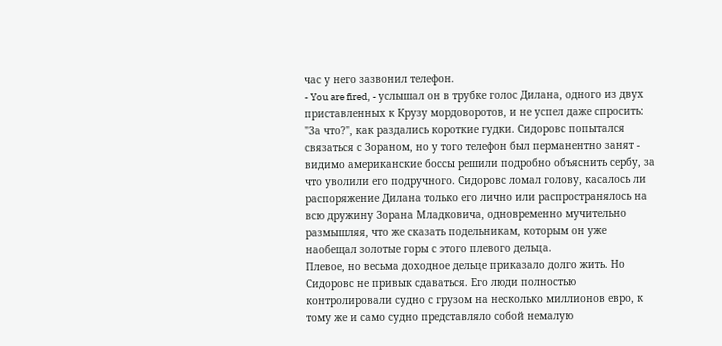час у него зазвонил телефон.
- You are fired, - услышал он в трубке голос Дилана, одного из двух приставленных к Крузу мордоворотов, и не успел даже спросить: "За что?", как раздались короткие гудки. Сидоровс попытался связаться с Зораном, но у того телефон был перманентно занят - видимо американские боссы решили подробно объяснить сербу, за что уволили его подручного. Сидоровс ломал голову, касалось ли распоряжение Дилана только его лично или распространялось на всю дружину Зорана Младковича, одновременно мучительно размышляя, что же сказать подельникам, которым он уже наобещал золотые горы с этого плевого дельца.
Плевое, но весьма доходное дельце приказало долго жить. Но Сидоровс не привык сдаваться. Его люди полностью контролировали судно с грузом на несколько миллионов евро, к тому же и само судно представляло собой немалую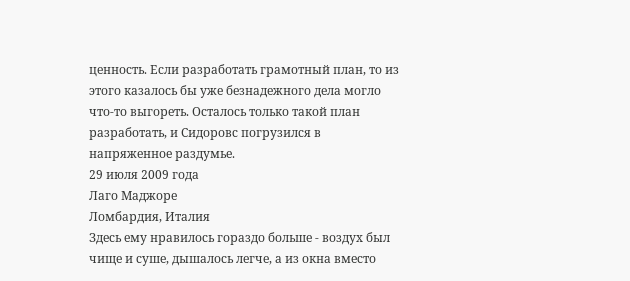ценность. Если разработать грамотный план, то из этого казалось бы уже безнадежного дела могло что-то выгореть. Осталось только такой план разработать, и Сидоровс погрузился в напряженное раздумье.
29 июля 2009 года
Лаго Маджоре
Ломбардия, Италия
Здесь ему нравилось гораздо больше - воздух был чище и суше, дышалось легче, а из окна вместо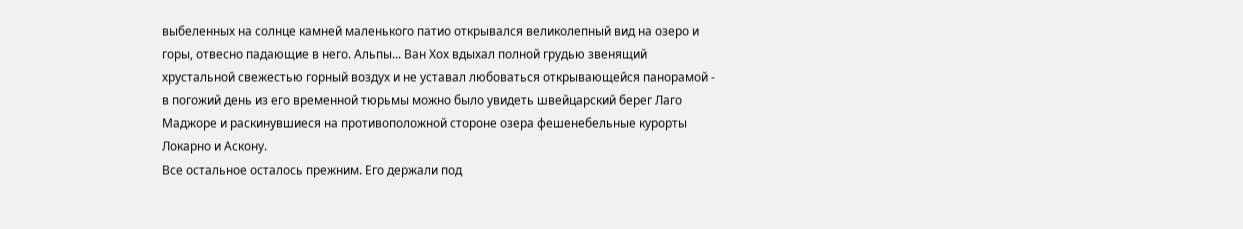выбеленных на солнце камней маленького патио открывался великолепный вид на озеро и горы, отвесно падающие в него. Альпы... Ван Хох вдыхал полной грудью звенящий хрустальной свежестью горный воздух и не уставал любоваться открывающейся панорамой - в погожий день из его временной тюрьмы можно было увидеть швейцарский берег Лаго Маджоре и раскинувшиеся на противоположной стороне озера фешенебельные курорты Локарно и Аскону.
Все остальное осталось прежним. Его держали под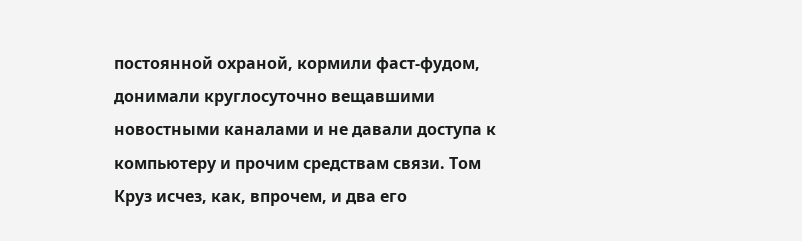постоянной охраной, кормили фаст-фудом, донимали круглосуточно вещавшими новостными каналами и не давали доступа к компьютеру и прочим средствам связи. Том Круз исчез, как, впрочем, и два его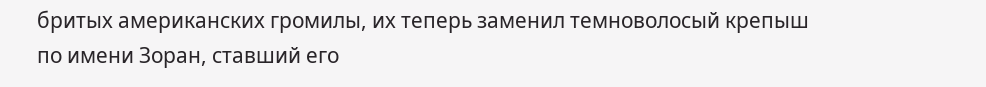бритых американских громилы, их теперь заменил темноволосый крепыш по имени Зоран, ставший его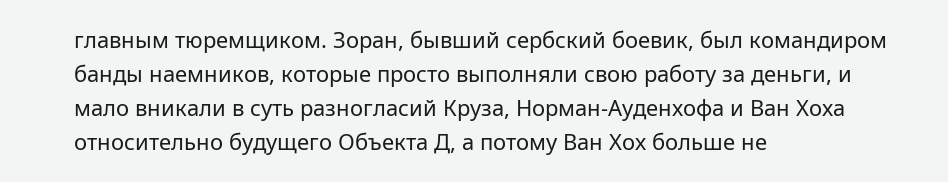главным тюремщиком. Зоран, бывший сербский боевик, был командиром банды наемников, которые просто выполняли свою работу за деньги, и мало вникали в суть разногласий Круза, Норман-Ауденхофа и Ван Хоха относительно будущего Объекта Д, а потому Ван Хох больше не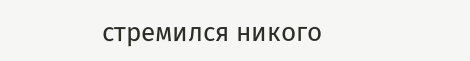стремился никого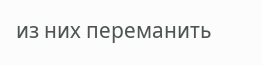из них переманить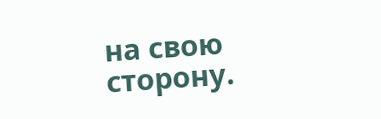на свою сторону.